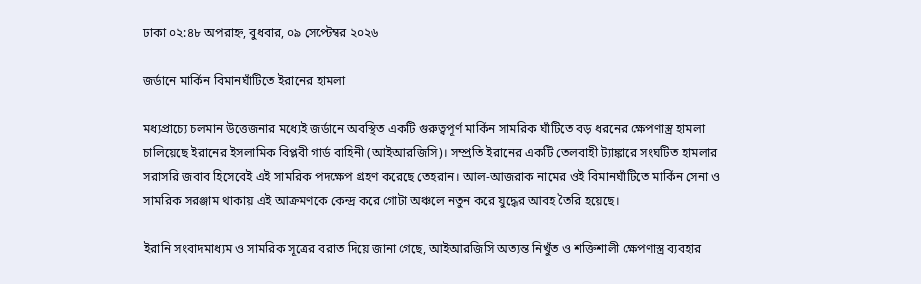ঢাকা ০২:৪৮ অপরাহ্ন, বুধবার, ০৯ সেপ্টেম্বর ২০২৬

জর্ডানে মার্কিন বিমানঘাঁটিতে ইরানের হামলা

মধ্যপ্রাচ্যে চলমান উত্তেজনার মধ্যেই জর্ডানে অবস্থিত একটি গুরুত্বপূর্ণ মার্কিন সামরিক ঘাঁটিতে বড় ধরনের ক্ষেপণাস্ত্র হামলা চালিয়েছে ইরানের ইসলামিক বিপ্লবী গার্ড বাহিনী (আইআরজিসি)। সম্প্রতি ইরানের একটি তেলবাহী ট্যাঙ্কারে সংঘটিত হামলার সরাসরি জবাব হিসেবেই এই সামরিক পদক্ষেপ গ্রহণ করেছে তেহরান। আল-আজরাক নামের ওই বিমানঘাঁটিতে মার্কিন সেনা ও সামরিক সরঞ্জাম থাকায় এই আক্রমণকে কেন্দ্র করে গোটা অঞ্চলে নতুন করে যুদ্ধের আবহ তৈরি হয়েছে।

ইরানি সংবাদমাধ্যম ও সামরিক সূত্রের বরাত দিয়ে জানা গেছে, আইআরজিসি অত্যন্ত নিখুঁত ও শক্তিশালী ক্ষেপণাস্ত্র ব্যবহার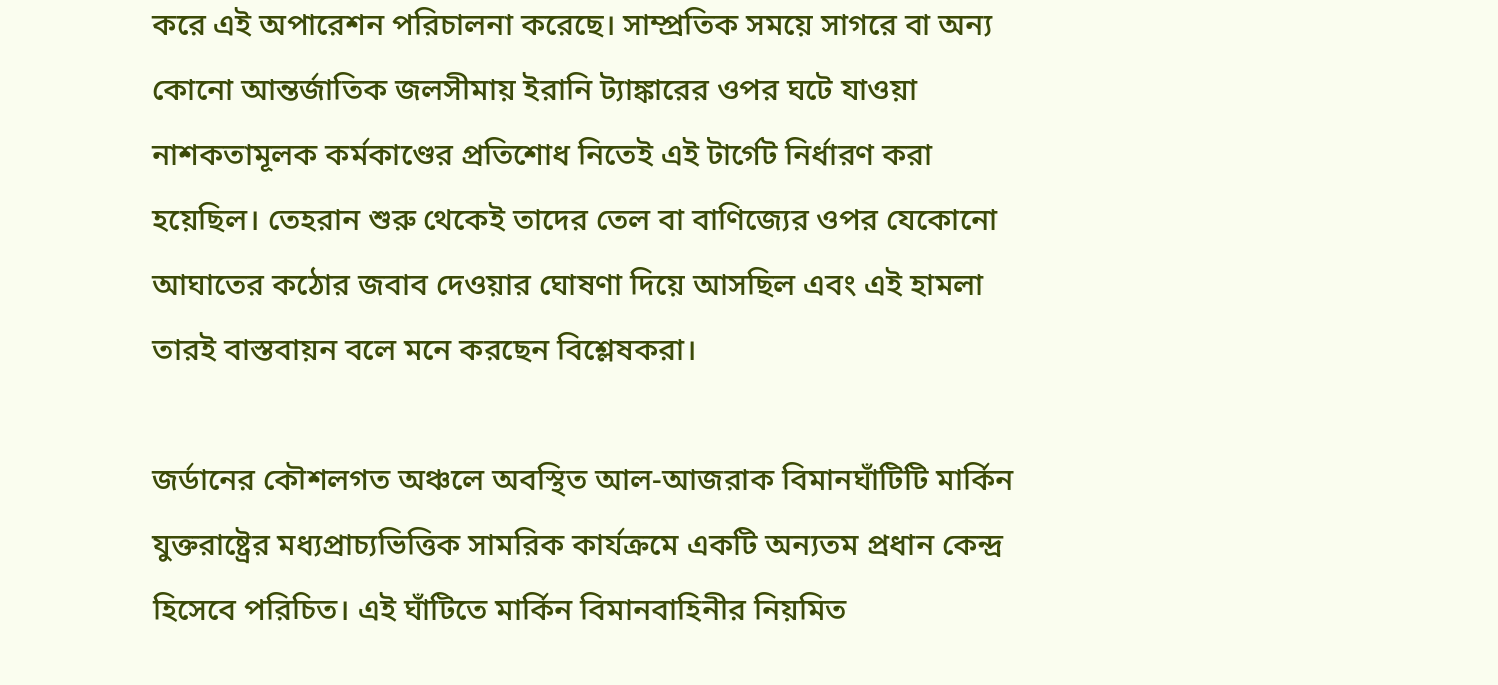করে এই অপারেশন পরিচালনা করেছে। সাম্প্রতিক সময়ে সাগরে বা অন্য কোনো আন্তর্জাতিক জলসীমায় ইরানি ট্যাঙ্কারের ওপর ঘটে যাওয়া নাশকতামূলক কর্মকাণ্ডের প্রতিশোধ নিতেই এই টার্গেট নির্ধারণ করা হয়েছিল। তেহরান শুরু থেকেই তাদের তেল বা বাণিজ্যের ওপর যেকোনো আঘাতের কঠোর জবাব দেওয়ার ঘোষণা দিয়ে আসছিল এবং এই হামলা তারই বাস্তবায়ন বলে মনে করছেন বিশ্লেষকরা।

জর্ডানের কৌশলগত অঞ্চলে অবস্থিত আল-আজরাক বিমানঘাঁটিটি মার্কিন যুক্তরাষ্ট্রের মধ্যপ্রাচ্যভিত্তিক সামরিক কার্যক্রমে একটি অন্যতম প্রধান কেন্দ্র হিসেবে পরিচিত। এই ঘাঁটিতে মার্কিন বিমানবাহিনীর নিয়মিত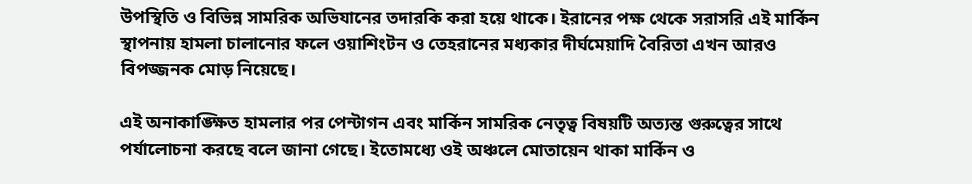উপস্থিতি ও বিভিন্ন সামরিক অভিযানের তদারকি করা হয়ে থাকে। ইরানের পক্ষ থেকে সরাসরি এই মার্কিন স্থাপনায় হামলা চালানোর ফলে ওয়াশিংটন ও তেহরানের মধ্যকার দীর্ঘমেয়াদি বৈরিতা এখন আরও বিপজ্জনক মোড় নিয়েছে।

এই অনাকাঙ্ক্ষিত হামলার পর পেন্টাগন এবং মার্কিন সামরিক নেতৃত্ব বিষয়টি অত্যন্ত গুরুত্বের সাথে পর্যালোচনা করছে বলে জানা গেছে। ইতোমধ্যে ওই অঞ্চলে মোতায়েন থাকা মার্কিন ও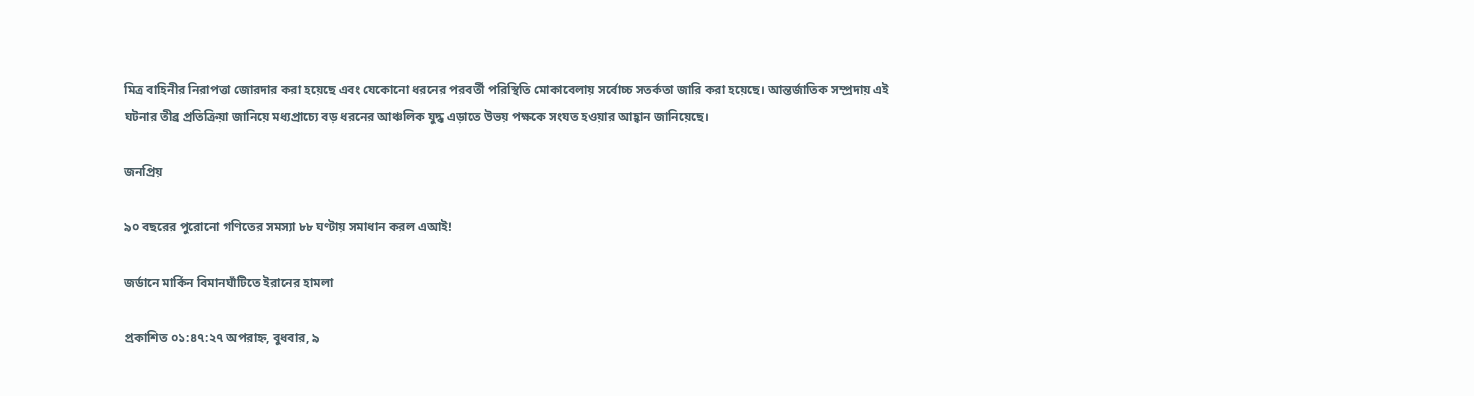মিত্র বাহিনীর নিরাপত্তা জোরদার করা হয়েছে এবং যেকোনো ধরনের পরবর্তী পরিস্থিতি মোকাবেলায় সর্বোচ্চ সতর্কতা জারি করা হয়েছে। আন্তর্জাতিক সম্প্রদায় এই ঘটনার তীব্র প্রতিক্রিয়া জানিয়ে মধ্যপ্রাচ্যে বড় ধরনের আঞ্চলিক যুদ্ধ এড়াতে উভয় পক্ষকে সংযত হওয়ার আহ্বান জানিয়েছে।

জনপ্রিয়

৯০ বছরের পুরোনো গণিতের সমস্যা ৮৮ ঘণ্টায় সমাধান করল এআই!

জর্ডানে মার্কিন বিমানঘাঁটিতে ইরানের হামলা

প্রকাশিত ০১:৪৭:২৭ অপরাহ্ন, বুধবার, ৯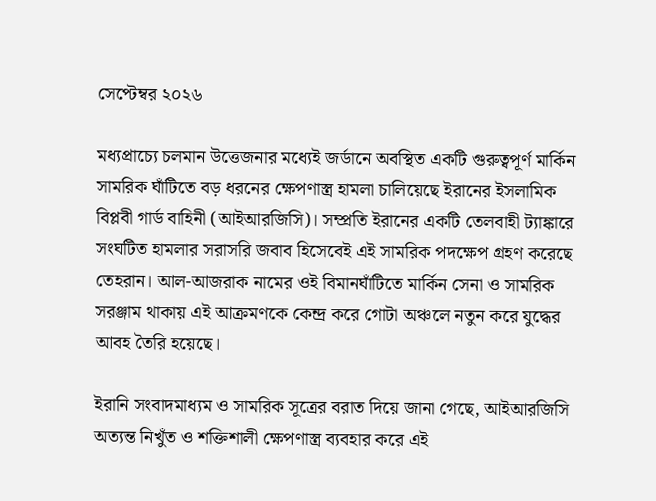সেপ্টেম্বর ২০২৬

মধ্যপ্রাচ্যে চলমান উত্তেজনার মধ্যেই জর্ডানে অবস্থিত একটি গুরুত্বপূর্ণ মার্কিন সামরিক ঘাঁটিতে বড় ধরনের ক্ষেপণাস্ত্র হামলা চালিয়েছে ইরানের ইসলামিক বিপ্লবী গার্ড বাহিনী (আইআরজিসি)। সম্প্রতি ইরানের একটি তেলবাহী ট্যাঙ্কারে সংঘটিত হামলার সরাসরি জবাব হিসেবেই এই সামরিক পদক্ষেপ গ্রহণ করেছে তেহরান। আল-আজরাক নামের ওই বিমানঘাঁটিতে মার্কিন সেনা ও সামরিক সরঞ্জাম থাকায় এই আক্রমণকে কেন্দ্র করে গোটা অঞ্চলে নতুন করে যুদ্ধের আবহ তৈরি হয়েছে।

ইরানি সংবাদমাধ্যম ও সামরিক সূত্রের বরাত দিয়ে জানা গেছে, আইআরজিসি অত্যন্ত নিখুঁত ও শক্তিশালী ক্ষেপণাস্ত্র ব্যবহার করে এই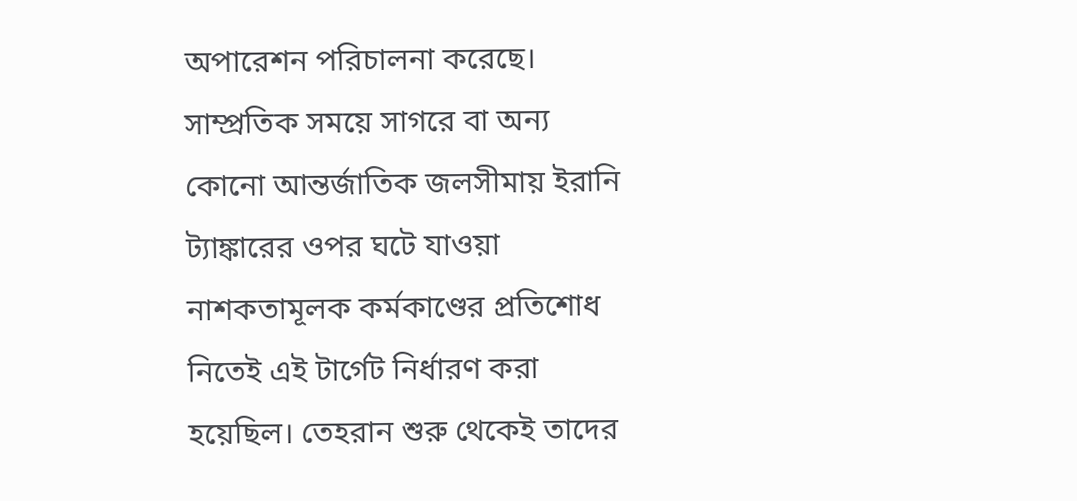অপারেশন পরিচালনা করেছে। সাম্প্রতিক সময়ে সাগরে বা অন্য কোনো আন্তর্জাতিক জলসীমায় ইরানি ট্যাঙ্কারের ওপর ঘটে যাওয়া নাশকতামূলক কর্মকাণ্ডের প্রতিশোধ নিতেই এই টার্গেট নির্ধারণ করা হয়েছিল। তেহরান শুরু থেকেই তাদের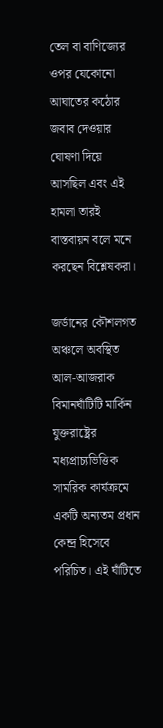তেল বা বাণিজ্যের ওপর যেকোনো আঘাতের কঠোর জবাব দেওয়ার ঘোষণা দিয়ে আসছিল এবং এই হামলা তারই বাস্তবায়ন বলে মনে করছেন বিশ্লেষকরা।

জর্ডানের কৌশলগত অঞ্চলে অবস্থিত আল-আজরাক বিমানঘাঁটিটি মার্কিন যুক্তরাষ্ট্রের মধ্যপ্রাচ্যভিত্তিক সামরিক কার্যক্রমে একটি অন্যতম প্রধান কেন্দ্র হিসেবে পরিচিত। এই ঘাঁটিতে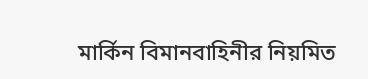মার্কিন বিমানবাহিনীর নিয়মিত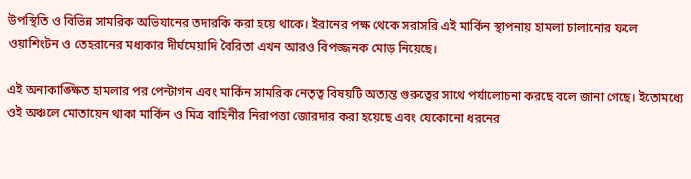উপস্থিতি ও বিভিন্ন সামরিক অভিযানের তদারকি করা হয়ে থাকে। ইরানের পক্ষ থেকে সরাসরি এই মার্কিন স্থাপনায় হামলা চালানোর ফলে ওয়াশিংটন ও তেহরানের মধ্যকার দীর্ঘমেয়াদি বৈরিতা এখন আরও বিপজ্জনক মোড় নিয়েছে।

এই অনাকাঙ্ক্ষিত হামলার পর পেন্টাগন এবং মার্কিন সামরিক নেতৃত্ব বিষয়টি অত্যন্ত গুরুত্বের সাথে পর্যালোচনা করছে বলে জানা গেছে। ইতোমধ্যে ওই অঞ্চলে মোতায়েন থাকা মার্কিন ও মিত্র বাহিনীর নিরাপত্তা জোরদার করা হয়েছে এবং যেকোনো ধরনের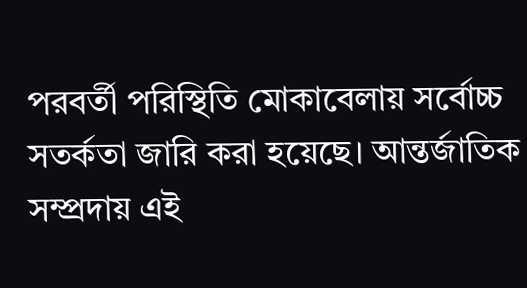পরবর্তী পরিস্থিতি মোকাবেলায় সর্বোচ্চ সতর্কতা জারি করা হয়েছে। আন্তর্জাতিক সম্প্রদায় এই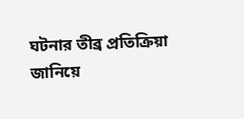ঘটনার তীব্র প্রতিক্রিয়া জানিয়ে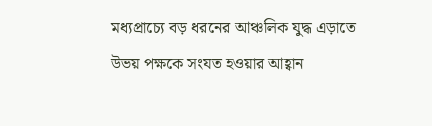মধ্যপ্রাচ্যে বড় ধরনের আঞ্চলিক যুদ্ধ এড়াতে উভয় পক্ষকে সংযত হওয়ার আহ্বান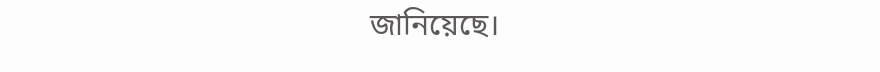জানিয়েছে।